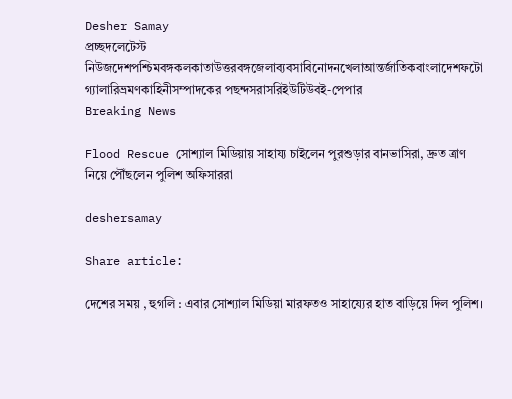Desher Samay
প্রচ্ছদলেটেস্ট নিউজদেশপশ্চিমবঙ্গকলকাতাউত্তরবঙ্গজেলাব্যবসাবিনোদনখেলাআন্তর্জাতিকবাংলাদেশফটো গ্যালারিভ্রমণকাহিনীসম্পাদকের পছন্দসরাসরিইউটিউবই-পেপার
Breaking News

Flood Rescue সোশ্যাল মিডিয়ায় সাহায্য চাইলেন পুরশুড়ার বানভাসিরা, দ্রুত ত্রাণ নিয়ে পৌঁছলেন পুলিশ অফিসাররা

deshersamay

Share article:

দেশের সময় , হুগলি : এবার সোশ্যাল মিডিয়া মারফতও সাহায্যের হাত বাড়িয়ে দিল পুলিশ।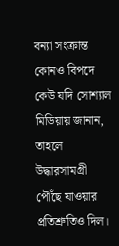বন্যা সংক্রান্ত কোনও বিপদে কেউ যদি সোশ্যাল মিডিয়ায় জানান, তাহলে উদ্ধারসামগ্রী পৌঁছে যাওয়ার প্রতিশ্রুতিও দিল।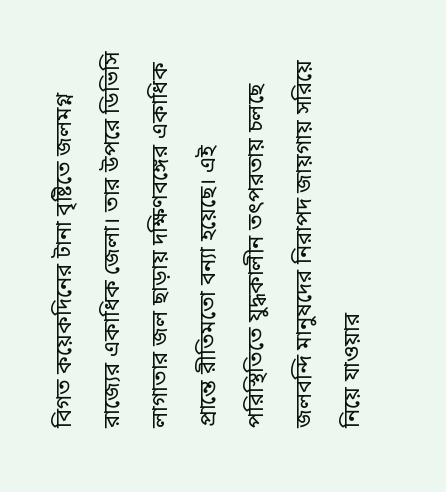বিগত কয়েকদিনের টানা বৃষ্টিতে জলমগ্ন রাজ্যের একাধিক জেলা। তার উপরে ডিভিসি লাগাতার জল ছাড়ায় দক্ষিণবঙ্গের একাধিক প্রান্তে রীতিমতো বন্যা হয়েছে। এই পরিস্থিতিতে যুদ্ধকালীন তৎপরতায় চলছে জলবন্দি মানুষদের নিরাপদ জায়গায় সরিয়ে নিয়ে যাওয়ার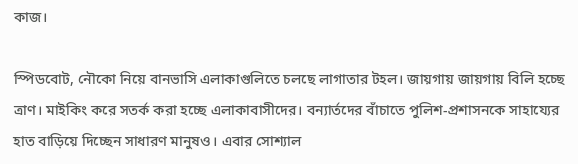কাজ।

স্পিডবোট, নৌকো নিয়ে বানভাসি এলাকাগুলিতে চলছে লাগাতার টহল। জায়গায় জায়গায় বিলি হচ্ছে ত্রাণ। মাইকিং করে সতর্ক করা হচ্ছে এলাকাবাসীদের। বন্যার্তদের বাঁচাতে পুলিশ-প্রশাসনকে সাহায্যের হাত বাড়িয়ে দিচ্ছেন সাধারণ মানুষও। এবার সোশ্যাল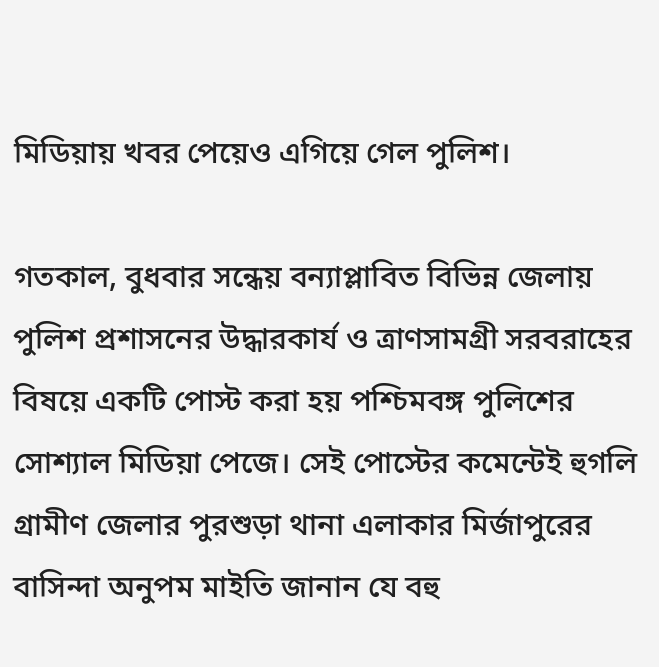মিডিয়ায় খবর পেয়েও এগিয়ে গেল পুলিশ।

গতকাল, বুধবার সন্ধেয় বন্যাপ্লাবিত বিভিন্ন জেলায় পুলিশ প্রশাসনের উদ্ধারকার্য ও ত্রাণসামগ্রী সরবরাহের বিষয়ে একটি পোস্ট করা হয় পশ্চিমবঙ্গ পুলিশের সোশ্যাল মিডিয়া পেজে। সেই পোস্টের কমেন্টেই হুগলি গ্রামীণ জেলার পুরশুড়া থানা এলাকার মির্জাপুরের বাসিন্দা অনুপম মাইতি জানান যে বহু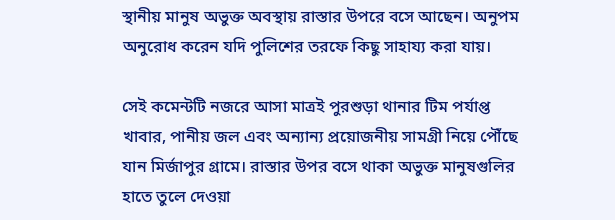স্থানীয় মানুষ অভুক্ত অবস্থায় রাস্তার উপরে বসে আছেন। অনুপম অনুরোধ করেন যদি পুলিশের তরফে কিছু সাহায্য করা যায়।

সেই কমেন্টটি নজরে আসা মাত্রই পুরশুড়া থানার টিম পর্যাপ্ত খাবার, পানীয় জল এবং অন্যান্য প্রয়োজনীয় সামগ্রী নিয়ে পৌঁছে যান মির্জাপুর গ্রামে। রাস্তার উপর বসে থাকা অভুক্ত মানুষগুলির হাতে তুলে দেওয়া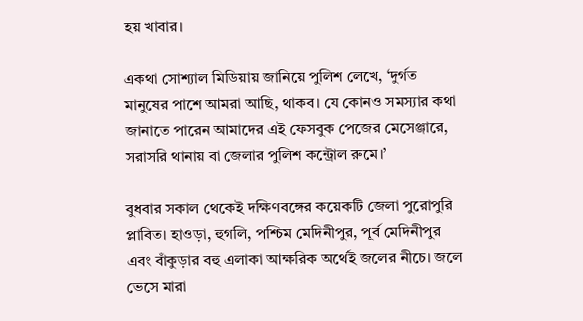হয় খাবার।

একথা সোশ্যাল মিডিয়ায় জানিয়ে পুলিশ লেখে, ‘দুর্গত মানুষের পাশে আমরা আছি, থাকব। যে কোনও সমস্যার কথা জানাতে পারেন আমাদের এই ফেসবুক পেজের মেসেঞ্জারে, সরাসরি থানায় বা জেলার পুলিশ কন্ট্রোল রুমে।’

বুধবার সকাল থেকেই দক্ষিণবঙ্গের কয়েকটি জেলা পুরোপুরি প্লাবিত। হাওড়া, হুগলি, পশ্চিম মেদিনীপুর, পূর্ব মেদিনীপুর এবং বাঁকুড়ার বহু এলাকা আক্ষরিক অর্থেই জলের নীচে। জলে ভেসে মারা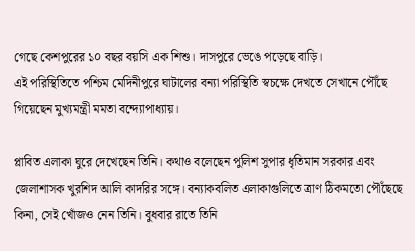গেছে কেশপুরের ১০ বছর বয়সি এক শিশু। দাসপুরে ভেঙে পড়েছে বাড়ি।
এই পরিস্থিতিতে পশ্চিম মেদিনীপুরে ঘাটালের বন্যা পরিস্থিতি স্বচক্ষে দেখতে সেখানে পৌঁছে গিয়েছেন মুখ্যমন্ত্রী মমতা বন্দ্যোপাধ্যায়।

প্লাবিত এলাকা ঘুরে দেখেছেন তিনি। কথাও বলেছেন পুলিশ সুপার ধৃতিমান সরকার এবং জেলাশাসক খুরশিদ আলি কাদরির সঙ্গে। বন্যাকবলিত এলাকাগুলিতে ত্রাণ ঠিকমতো পৌঁছেছে কিনা, সেই খোঁজও নেন তিনি। বুধবার রাতে তিনি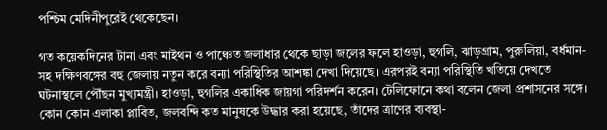পশ্চিম মেদিনীপুরেই থেকেছেন।

গত কয়েকদিনের টানা এবং মাইথন ও পাঞ্চেত জলাধার থেকে ছাড়া জলের ফলে হাওড়া, হুগলি, ঝাড়গ্রাম, পুরুলিয়া, বর্ধমান-সহ দক্ষিণবঙ্গের বহু জেলায় নতুন করে বন্যা পরিস্থিতির আশঙ্কা দেখা দিয়েছে। এরপরই বন্যা পরিস্থিতি খতিয়ে দেখতে ঘটনাস্থলে পৌঁছন মুখ্যমন্ত্রী। হাওড়া, হুগলির একাধিক জায়গা পরিদর্শন করেন। টেলিফোনে কথা বলেন জেলা প্রশাসনের সঙ্গে। কোন কোন এলাকা প্লাবিত, জলবন্দি কত মানুষকে উদ্ধার করা হয়েছে, তাঁদের ত্রাণের ব্যবস্থা-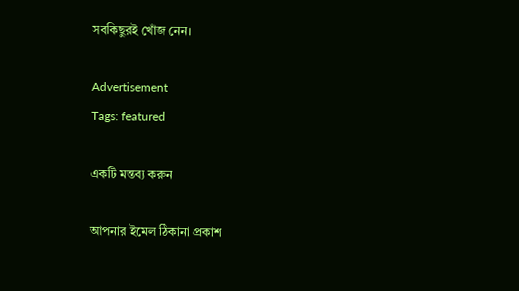সবকিছুরই খোঁজ নেন।

Advertisement
Tags: featured

একটি মন্তব্য করুন

আপনার ইমেল ঠিকানা প্রকাশ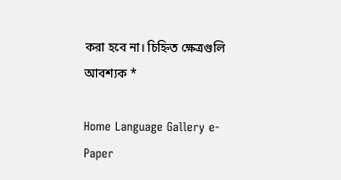করা হবে না। চিহ্নিত ক্ষেত্রগুলি আবশ্যক *

Home Language Gallery e-Paper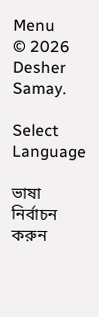Menu
© 2026 Desher Samay.

Select Language

ভাষা নির্বাচন করুন